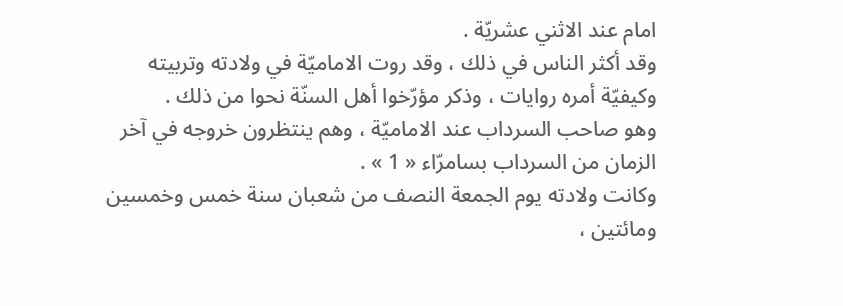امام عند الاثني عشريّة .
وقد أكثر الناس في ذلك ، وقد روت الاماميّة في ولادته وتربيته وكيفيّة أمره روايات ، وذكر مؤرّخوا أهل السنّة نحوا من ذلك .
وهو صاحب السرداب عند الاماميّة ، وهم ينتظرون خروجه في آخر الزمان من السرداب بسامرّاء « 1 » .
وكانت ولادته يوم الجمعة النصف من شعبان سنة خمس وخمسين ومائتين ،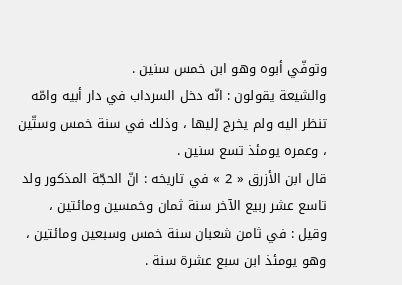وتوفّي أبوه وهو ابن خمس سنين .
والشيعة يقولون : انّه دخل السرداب في دار أبيه وامّه تنظر اليه ولم يخرج إليها ، وذلك في سنة خمس وستّين ، وعمره يومئذ تسع سنين .
قال ابن الأزرق « 2 » في تاريخه : انّ الحجّة المذكور ولد تاسع عشر ربيع الآخر سنة ثمان وخمسين ومائتين ، وقيل : في ثامن شعبان سنة خمس وسبعين ومائتين ، وهو يومئذ ابن سبع عشرة سنة .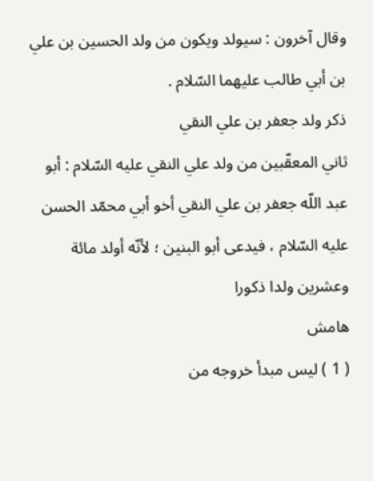وقال آخرون : سيولد ويكون من ولد الحسين بن علي بن أبي طالب عليهما السّلام .
ذكر ولد جعفر بن علي النقي
ثاني المعقّبين من ولد علي النقي عليه السّلام : أبو عبد اللّه جعفر بن علي النقي أخو أبي محمّد الحسن عليه السّلام ، فيدعى أبو البنين ؛ لأنّه أولد مائة وعشرين ولدا ذكورا
هامش
( 1 ) ليس مبدأ خروجه من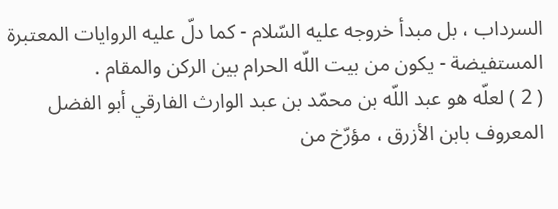السرداب ، بل مبدأ خروجه عليه السّلام - كما دلّ عليه الروايات المعتبرة المستفيضة - يكون من بيت اللّه الحرام بين الركن والمقام .
( 2 ) لعلّه هو عبد اللّه بن محمّد بن عبد الوارث الفارقي أبو الفضل المعروف بابن الأزرق ، مؤرّخ من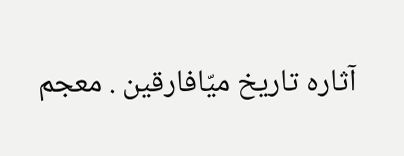آثاره تاريخ ميّافارقين . معجم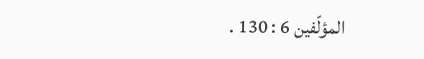المؤلّفين 6 : 130 .